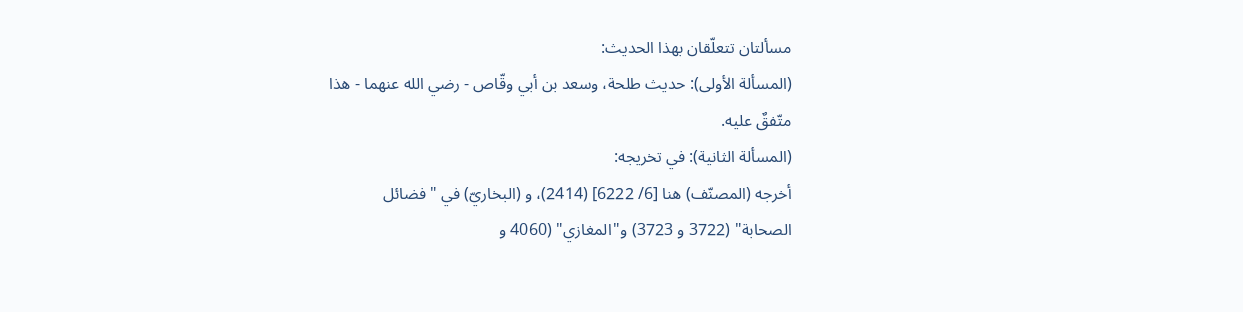مسألتان تتعلّقان بهذا الحديث:
(المسألة الأولى): حديث طلحة، وسعد بن أبي وقّاص - رضي الله عنهما - هذا متّفقٌ عليه.
(المسألة الثانية): في تخريجه:
أخرجه (المصنّف) هنا [6/ 6222] (2414)، و (البخاريّ) في "فضائل
الصحابة" (3722 و 3723) و"المغازي" (4060 و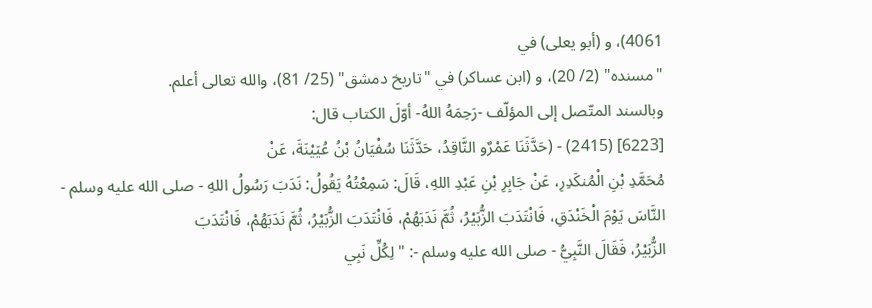4061)، و (أبو يعلى) في
"مسنده" (2/ 20)، و (ابن عساكر) في "تاريخ دمشق" (25/ 81)، والله تعالى أعلم.
وبالسند المتّصل إلى المؤلّف -رَحِمَهُ اللهُ- أوّلَ الكتاب قال:
[6223] (2415) - (حَدَّثَنَا عَمْرٌو النَّاقِدُ، حَدَّثَنَا سُفْيَانُ بْنُ عُيَيْنَةَ، عَنْ
مُحَمَّدِ بْنِ الْمُنكَدِرِ، عَنْ جَابِرِ بْنِ عَبْدِ اللهِ، قَالَ: سَمِعْتُهُ يَقُولُ: نَدَبَ رَسُولُ اللهِ - صلى الله عليه وسلم -
النَّاسَ يَوْمَ الْخَنْدَقِ، فَانْتَدَبَ الزُّبَيْرُ، ثُمَّ نَدَبَهُمْ، فَانْتَدَبَ الزُّبَيْرُ، ثُمَّ نَدَبَهُمْ، فَانْتَدَبَ
الزُّبَيْرُ، فَقَالَ النَّبِيُّ - صلى الله عليه وسلم -: "لِكُلِّ نَبِي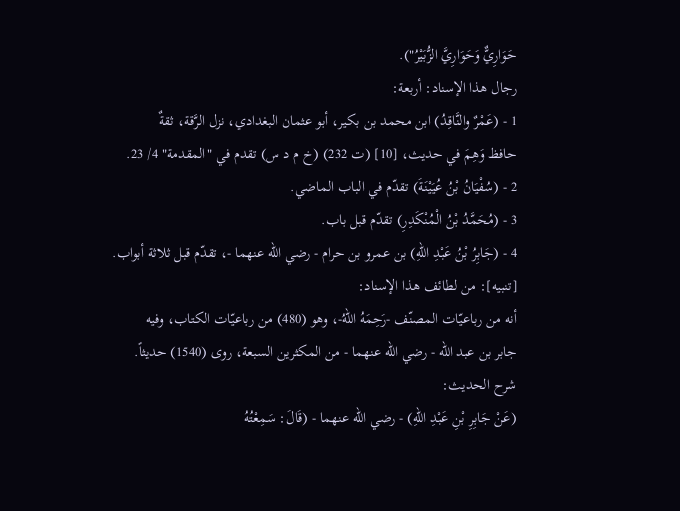حَوَارِيٌّ وَحَوَارِيَّ الزُّبَيْرُ").
رجال هذا الإسناد: أربعة:
1 - (عَمْرٌ والنَّاقِدُ) ابن محمد بن بكير، أبو عثمان البغدادي، نزل الرَّقة، ثقةٌ
حافظ وَهِمَ في حديث، [10] (ت 232) (خ م د س) تقدم في "المقدمة" 4/ 23.
2 - (سُفْيَانُ بْنُ عُيَيْنَةَ) تقدّم في الباب الماضي.
3 - (مُحَمَّدُ بْنُ الْمُنْكَدِرِ) تقدّم قبل باب.
4 - (جَابِرُ بْنُ عَبْدِ اللهِ) بن عمرو بن حرام - رضي الله عنهما -، تقدّم قبل ثلاثة أبواب.
[تنبيه]: من لطائف هذا الإسناد:
أنه من رباعيّات المصنّف -رَحِمَهُ اللهُ-، وهو (480) من رباعيّات الكتاب، وفيه
جابر بن عبد الله - رضي الله عنهما - من المكثرين السبعة، روى (1540) حديثاً.
شرح الحديث:
(عَنْ جَابِرِ بْنِ عَبْدِ اللهِ) - رضي الله عنهما - (قَالَ: سَمِعْتُهُ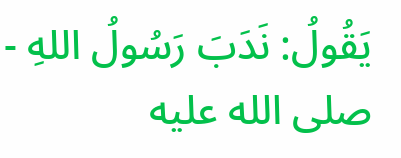يَقُولُ: نَدَبَ رَسُولُ اللهِ - صلى الله عليه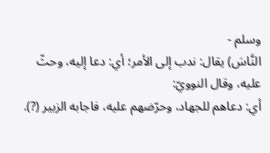وسلم -
النَّاسَ) يقال: ندب إلى الأمر؛ أي: دعا إليه، وحثّ عليه، وقال النوويّ:
أي: دعاهم للجهاد، وحرّضهم عليه، فاجابه الزبير (?).